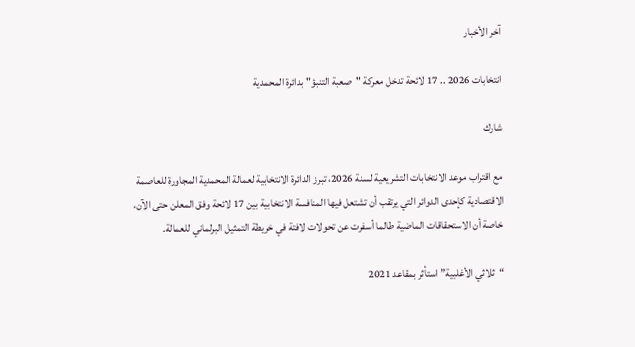آخر الأخبار

انتخابات 2026 .. 17 لائحة تدخل معركة "صعبة التنبؤ" بدائرة المحمدية

شارك

مع اقتراب موعد الانتخابات التشريعية لسنة 2026، تبرز الدائرة الانتخابية لعمالة المحمدية المجاورة للعاصمة الاقتصادية كإحدى الدوائر التي يرتقب أن تشتعل فيها المنافسة الانتخابية بين 17 لائحة وفق المعلن حتى الآن، خاصة أن الاستحقاقات الماضية طالما أسفرت عن تحولات لافتة في خريطة التمثيل البرلماني للعمالة.

“ثلاثي الأغلبية” استأثر بمقاعد 2021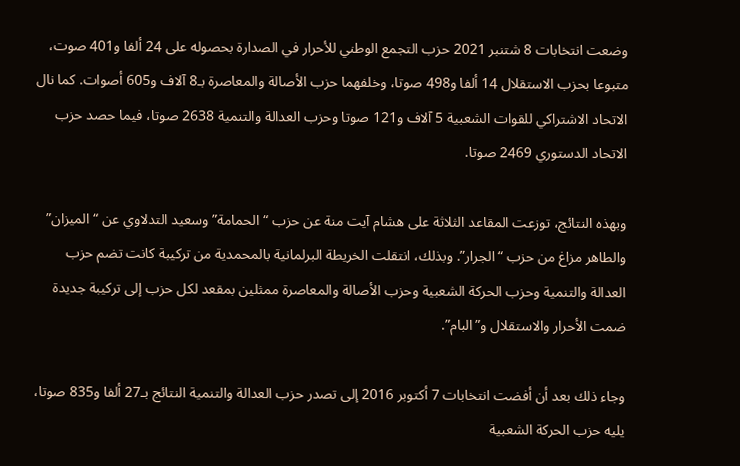وضعت انتخابات 8 شتنبر 2021 حزب التجمع الوطني للأحرار في الصدارة بحصوله على 24 ألفا و401 صوت، متبوعا بحزب الاستقلال 14 ألفا و498 صوتا، وخلفهما حزب الأصالة والمعاصرة بـ8 آلاف و605 أصوات. كما نال الاتحاد الاشتراكي للقوات الشعبية 5 آلاف و121 صوتا وحزب العدالة والتنمية 2638 صوتا، فيما حصد حزب الاتحاد الدستوري 2469 صوتا.

وبهذه النتائج، توزعت المقاعد الثلاثة على هشام آيت منة عن حزب “الحمامة” وسعيد التدلاوي عن “الميزان” والطاهر مزاغ من حزب “الجرار”. وبذلك، انتقلت الخريطة البرلمانية بالمحمدية من تركيبة كانت تضم حزب العدالة والتنمية وحزب الحركة الشعبية وحزب الأصالة والمعاصرة ممثلين بمقعد لكل حزب إلى تركيبة جديدة ضمت الأحرار والاستقلال و”البام”.

وجاء ذلك بعد أن أفضت انتخابات 7 أكتوبر 2016 إلى تصدر حزب العدالة والتنمية النتائج بـ27 ألفا و835 صوتا، يليه حزب الحركة الشعبية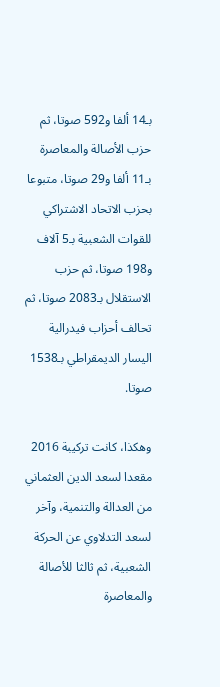بـ14 ألفا و592 صوتا، ثم حزب الأصالة والمعاصرة بـ11 ألفا و29 صوتا، متبوعا بحزب الاتحاد الاشتراكي للقوات الشعبية بـ5 آلاف و198 صوتا، ثم حزب الاستقلال بـ2083 صوتا، ثم تحالف أحزاب فيدرالية اليسار الديمقراطي بـ1538 صوتا.

وهكذا، كانت تركيبة 2016 مقعدا لسعد الدين العثماني من العدالة والتنمية، وآخر لسعد التدلاوي عن الحركة الشعبية، ثم ثالثا للأصالة والمعاصرة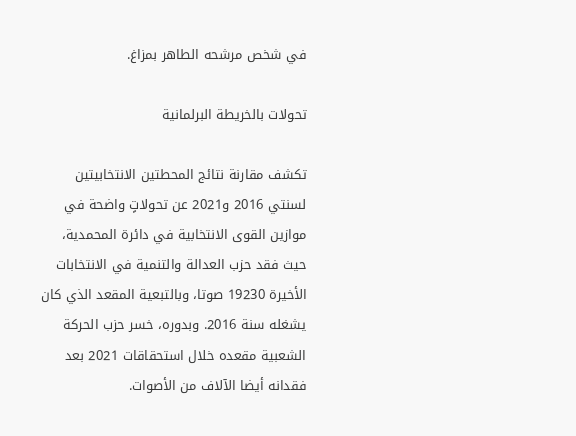في شخص مرشحه الطاهر بمزاغ.

تحولات بالخريطة البرلمانية

تكشف مقارنة نتائج المحطتين الانتخابيتين لسنتي 2016 و2021 عن تحولاتٍ واضحة في موازين القوى الانتخابية في دائرة المحمدية، حيث فقد حزب العدالة والتنمية في الانتخابات الأخيرة 19230 صوتا، وبالتبعية المقعد الذي كان يشغله سنة 2016. وبدوره، خسر حزب الحركة الشعبية مقعده خلال استحقاقات 2021 بعد فقدانه أيضا الآلاف من الأصوات.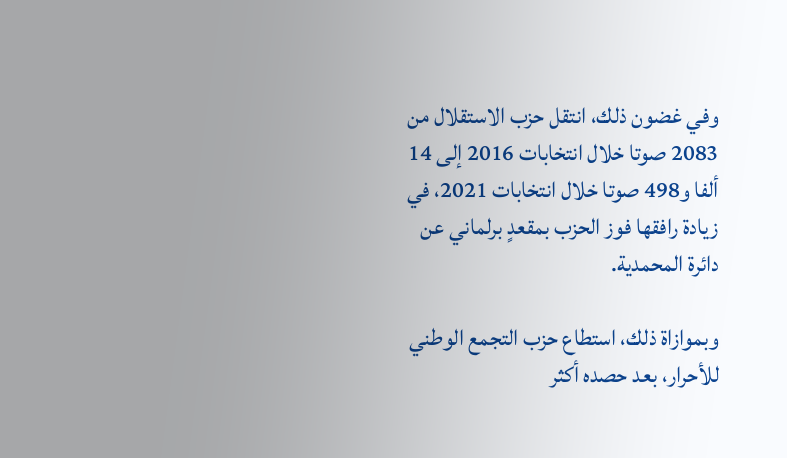وفي غضون ذلك، انتقل حزب الاستقلال من 2083 صوتا خلال انتخابات 2016 إلى 14 ألفا و498 صوتا خلال انتخابات 2021، في زيادة رافقها فوز الحزب بمقعدٍ برلماني عن دائرة المحمدية.

وبموازاة ذلك، استطاع حزب التجمع الوطني للأحرار، بعد حصده أكثر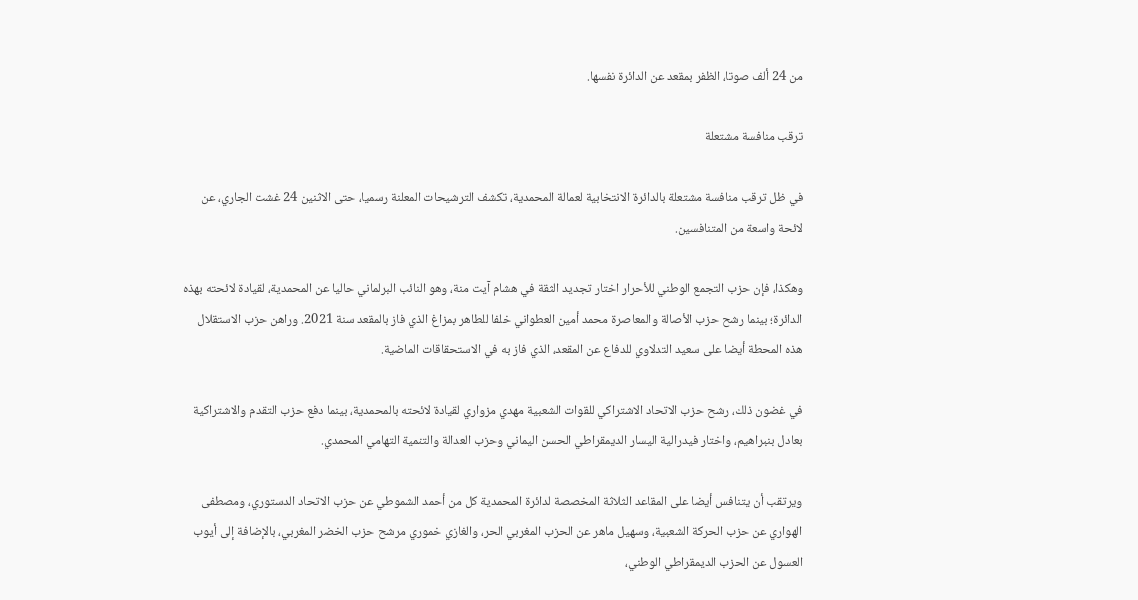من 24 ألف صوتا، الظفر بمقعد عن الدائرة نفسها.

ترقب منافسة مشتعلة

في ظل ترقب منافسة مشتعلة بالدائرة الانتخابية لعمالة المحمدية، تكشف الترشيحات المعلنة رسميا، حتى الاثنين 24 غشت الجاري، عن لائحة واسعة من المتنافسين.

وهكذا، فإن حزب التجمع الوطني للأحرار اختار تجديد الثقة في هشام آيت منة، وهو النائب البرلماني حاليا عن المحمدية، لقيادة لائحته بهذه الدائرة؛ بينما رشح حزب الأصالة والمعاصرة محمد أمين العطواني خلفا للطاهر بمزاغ الذي فاز بالمقعد سنة 2021. وراهن حزب الاستقلال هذه المحطة أيضا على سعيد التدلاوي للدفاع عن المقعد، الذي فاز به في الاستحقاقات الماضية.

في غضون ذلك، رشح حزب الاتحاد الاشتراكي للقوات الشعبية مهدي مزواري لقيادة لائحته بالمحمدية، بينما دفع حزب التقدم والاشتراكية بعادل بنبراهيم، واختار فيدرالية اليسار الديمقراطي الحسن اليماني وحزب العدالة والتنمية التهامي المحمدي.

ويرتقب أن يتنافس أيضا على المقاعد الثلاثة المخصصة لدائرة المحمدية كل من أحمد الشموطي عن حزب الاتحاد الدستوري، ومصطفى الهواري عن حزب الحركة الشعبية، وسهيل ماهر عن الحزب المغربي الحر، والغازي خموري مرشح حزب الخضر المغربي، بالإضافة إلى أيوب العسول عن الحزب الديمقراطي الوطني،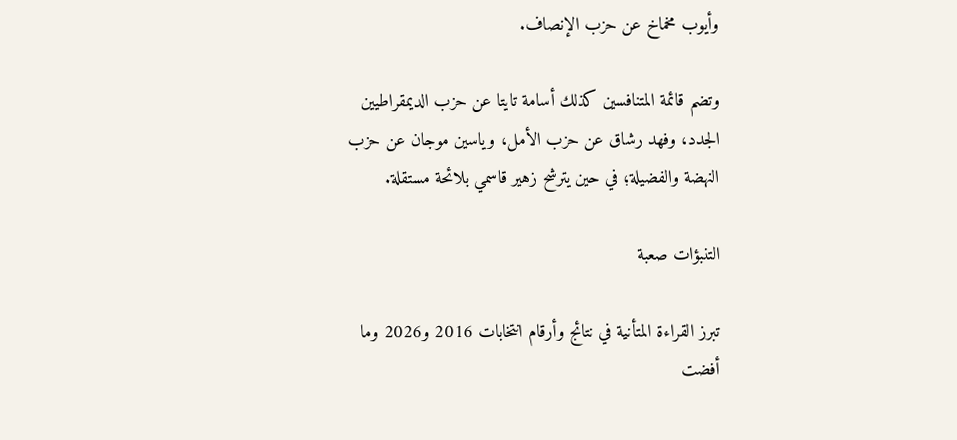وأيوب مخماخ عن حزب الإنصاف.

وتضم قائمة المتنافسين كذلك أسامة تايتا عن حزب الديمقراطيين الجدد، وفهد رشاق عن حزب الأمل، وياسين موجان عن حزب النهضة والفضيلة؛ في حين يترشح زهير قاسمي بلائحة مستقلة.

التنبؤات صعبة

تبرز القراءة المتأنية في نتائج وأرقام انتخابات 2016 و2026 وما أفضت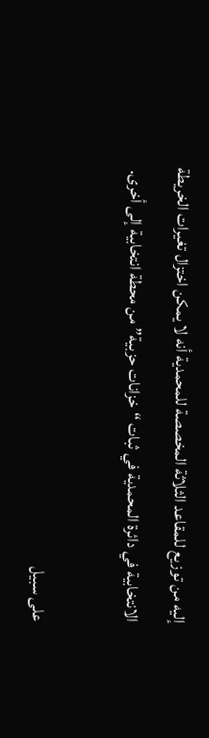إليه من توزيع للمقاعد الثلاثة المخصصة للمحمدية أنه لا يمكن اختزال تغيرات الخريطة الانتخابية في دائرة المحمدية في ثبات “خزانات حزبية” من محطة انتخابية إلى أخرى.

على سبيل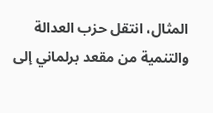المثال، انتقل حزب العدالة والتنمية من مقعد برلماني إلى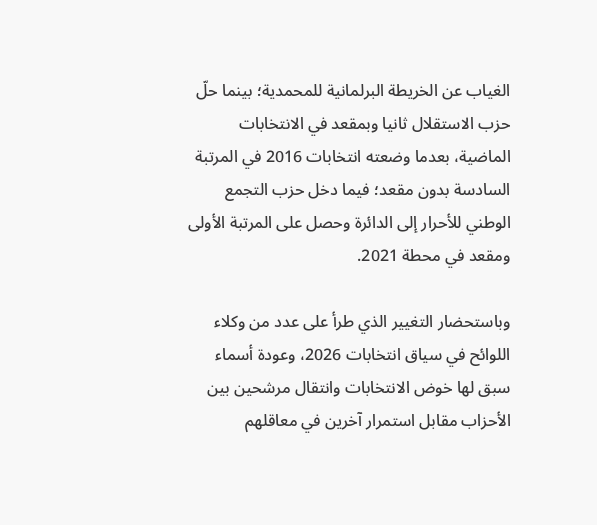الغياب عن الخريطة البرلمانية للمحمدية؛ بينما حلّ حزب الاستقلال ثانيا وبمقعد في الانتخابات الماضية، بعدما وضعته انتخابات 2016 في المرتبة السادسة بدون مقعد؛ فيما دخل حزب التجمع الوطني للأحرار إلى الدائرة وحصل على المرتبة الأولى ومقعد في محطة 2021.

وباستحضار التغيير الذي طرأ على عدد من وكلاء اللوائح في سياق انتخابات 2026، وعودة أسماء سبق لها خوض الانتخابات وانتقال مرشحين بين الأحزاب مقابل استمرار آخرين في معاقلهم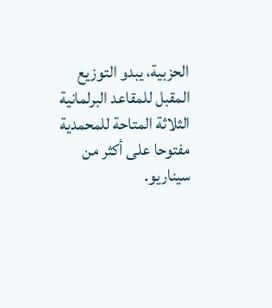الحزبية، يبدو التوزيع المقبل للمقاعد البرلمانية الثلاثة المتاحة للمحمدية مفتوحا على أكثر من سيناريو.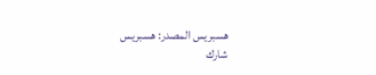هسبريس المصدر: هسبريس
شارك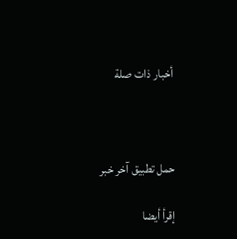أخبار ذات صلة



حمل تطبيق آخر خبر

إقرأ أيضا